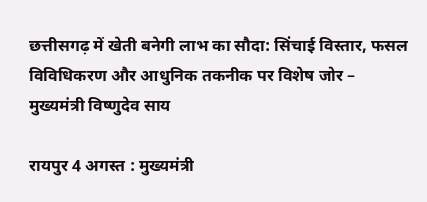छत्तीसगढ़ में खेती बनेगी लाभ का सौदा: सिंचाई विस्तार, फसल विविधिकरण और आधुनिक तकनीक पर विशेष जोर – मुख्यमंत्री विष्णुदेव साय

रायपुर 4 अगस्त : मुख्यमंत्री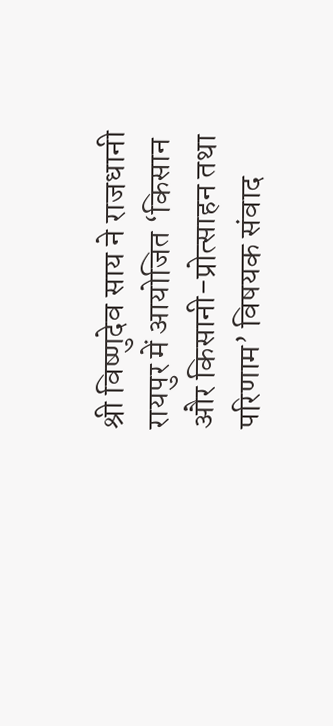श्री विष्णुदेव साय ने राजधानी रायपुर में आयोजित ‘किसान और किसानी-प्रोत्साहन तथा परिणाम’ विषयक संवाद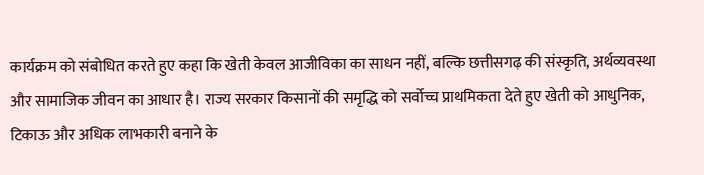कार्यक्रम को संबोधित करते हुए कहा कि खेती केवल आजीविका का साधन नहीं, बल्कि छत्तीसगढ़ की संस्कृति, अर्थव्यवस्था और सामाजिक जीवन का आधार है। राज्य सरकार किसानों की समृद्धि को सर्वोच्च प्राथमिकता देते हुए खेती को आधुनिक, टिकाऊ और अधिक लाभकारी बनाने के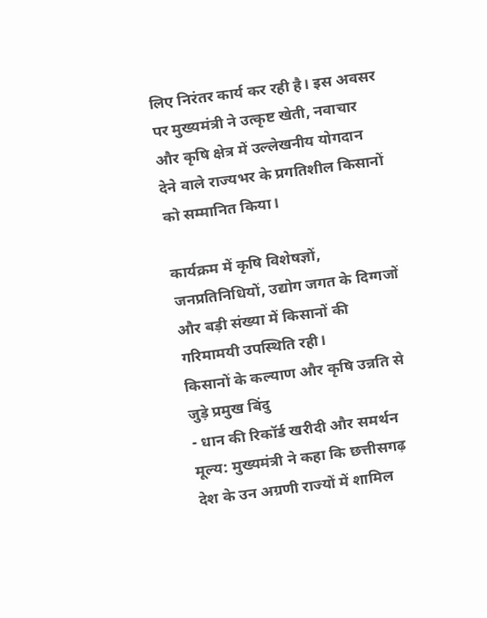लिए निरंतर कार्य कर रही है। इस अवसर पर मुख्यमंत्री ने उत्कृष्ट खेती, नवाचार और कृषि क्षेत्र में उल्लेखनीय योगदान देने वाले राज्यभर के प्रगतिशील किसानों को सम्मानित किया।

कार्यक्रम में कृषि विशेषज्ञों, जनप्रतिनिधियों, उद्योग जगत के दिग्गजों और बड़ी संख्या में किसानों की गरिमामयी उपस्थिति रही।
किसानों के कल्याण और कृषि उन्नति से जुड़े प्रमुख बिंदु
- धान की रिकॉर्ड खरीदी और समर्थन मूल्य: मुख्यमंत्री ने कहा कि छत्तीसगढ़ देश के उन अग्रणी राज्यों में शामिल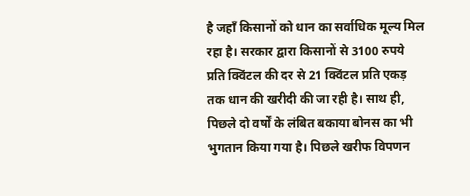है जहाँ किसानों को धान का सर्वाधिक मूल्य मिल रहा है। सरकार द्वारा किसानों से 3100 रुपये प्रति क्विंटल की दर से 21 क्विंटल प्रति एकड़ तक धान की खरीदी की जा रही है। साथ ही, पिछले दो वर्षों के लंबित बकाया बोनस का भी भुगतान किया गया है। पिछले खरीफ विपणन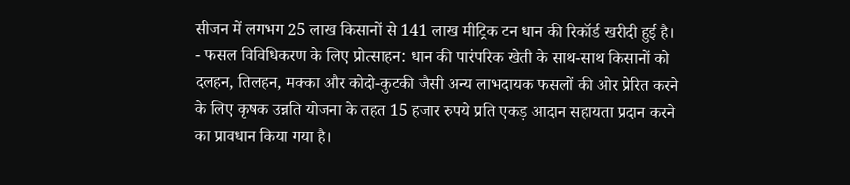सीजन में लगभग 25 लाख किसानों से 141 लाख मीट्रिक टन धान की रिकॉर्ड खरीदी हुई है।
- फसल विविधिकरण के लिए प्रोत्साहन: धान की पारंपरिक खेती के साथ-साथ किसानों को दलहन, तिलहन, मक्का और कोदो-कुटकी जैसी अन्य लाभदायक फसलों की ओर प्रेरित करने के लिए कृषक उन्नति योजना के तहत 15 हजार रुपये प्रति एकड़ आदान सहायता प्रदान करने का प्रावधान किया गया है।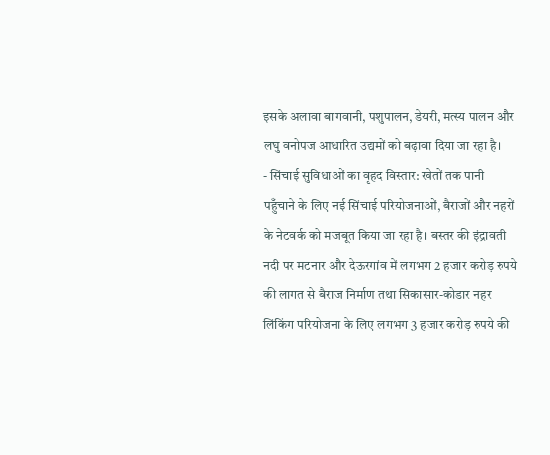इसके अलावा बागवानी, पशुपालन, डेयरी, मत्स्य पालन और लघु वनोपज आधारित उद्यमों को बढ़ावा दिया जा रहा है।
- सिंचाई सुविधाओं का वृहद विस्तार: खेतों तक पानी पहुँचाने के लिए नई सिंचाई परियोजनाओं, बैराजों और नहरों के नेटवर्क को मजबूत किया जा रहा है। बस्तर की इंद्रावती नदी पर मटनार और देऊरगांव में लगभग 2 हजार करोड़ रुपये की लागत से बैराज निर्माण तथा सिकासार-कोडार नहर लिंकिंग परियोजना के लिए लगभग 3 हजार करोड़ रुपये की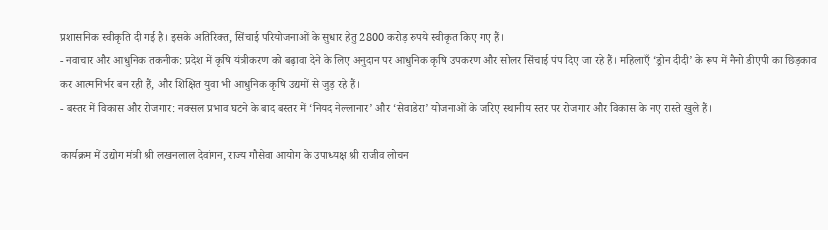प्रशासनिक स्वीकृति दी गई है। इसके अतिरिक्त, सिंचाई परियोजनाओं के सुधार हेतु 2800 करोड़ रुपये स्वीकृत किए गए हैं।
- नवाचार और आधुनिक तकनीक: प्रदेश में कृषि यंत्रीकरण को बढ़ावा देने के लिए अनुदान पर आधुनिक कृषि उपकरण और सोलर सिंचाई पंप दिए जा रहे हैं। महिलाएँ ‘ड्रोन दीदी’ के रूप में नैनो डीएपी का छिड़काव कर आत्मनिर्भर बन रही हैं, और शिक्षित युवा भी आधुनिक कृषि उद्यमों से जुड़ रहे हैं।
- बस्तर में विकास और रोजगार: नक्सल प्रभाव घटने के बाद बस्तर में ‘नियद नेल्लानार’ और ‘सेवाडेरा’ योजनाओं के जरिए स्थानीय स्तर पर रोजगार और विकास के नए रास्ते खुले हैं।

कार्यक्रम में उद्योग मंत्री श्री लखनलाल देवांगन, राज्य गौसेवा आयोग के उपाध्यक्ष श्री राजीव लोचन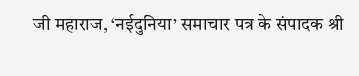जी महाराज, ‘नईदुनिया’ समाचार पत्र के संपादक श्री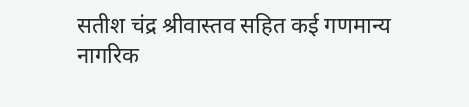सतीश चंद्र श्रीवास्तव सहित कई गणमान्य नागरिक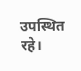उपस्थित रहे।